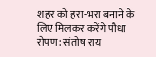शहर को हरा-भरा बनाने के लिए मिलकर करेंगे पौधा रोपण: संतोष राय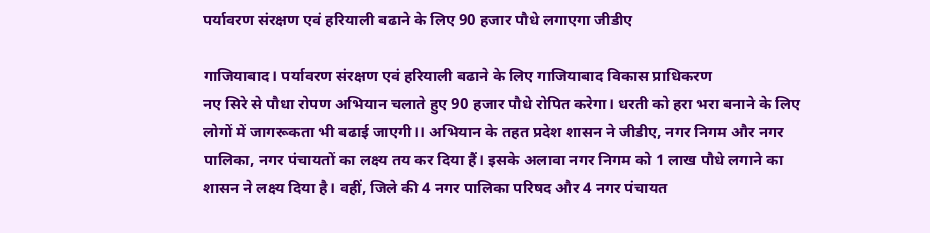पर्यावरण संरक्षण एवं हरियाली बढाने के लिए 90 हजार पौधे लगाएगा जीडीए

गाजियाबाद। पर्यावरण संरक्षण एवं हरियाली बढाने के लिए गाजियाबाद विकास प्राधिकरण
नए सिरे से पौधा रोपण अभियान चलाते हुए 90 हजार पौधे रोपित करेगा। धरती को हरा भरा बनाने के लिए लोगों में जागरूकता भी बढाई जाएगी।। अभियान के तहत प्रदेश शासन ने जीडीए, नगर निगम और नगर पालिका, नगर पंचायतों का लक्ष्य तय कर दिया हैं। इसके अलावा नगर निगम को 1 लाख पौधे लगाने का शासन ने लक्ष्य दिया है। वहीं, जिले की 4 नगर पालिका परिषद और 4 नगर पंचायत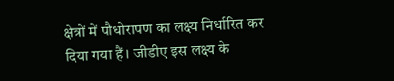क्षेत्रों में पौधोरापण का लक्ष्य निर्धारित कर दिया गया हैं। जीडीए इस लक्ष्य के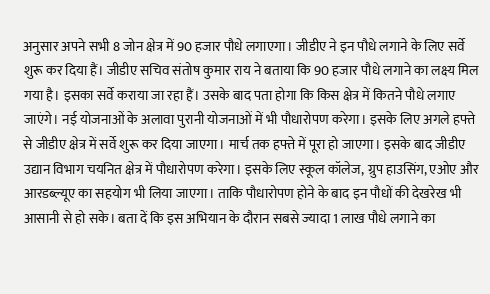अनुसार अपने सभी 8 जोन क्षेत्र में 90 हजार पौधे लगाएगा। जीडीए ने इन पौधे लगाने के लिए सर्वे शुरू कर दिया हैं। जीडीए सचिव संतोष कुमार राय ने बताया कि 90 हजार पौधे लगाने का लक्ष्य मिल गया है। इसका सर्वे कराया जा रहा हैं। उसके बाद पता होगा कि किस क्षेत्र में कितने पौधे लगाए जाएंगे। नई योजनाओं के अलावा पुरानी योजनाओं में भी पौधारोपण करेगा। इसके लिए अगले हफ्ते से जीडीए क्षेत्र में सर्वे शुरू कर दिया जाएगा। मार्च तक हफ्ते में पूरा हो जाएगा। इसके बाद जीडीए उद्यान विभाग चयनित क्षेत्र में पौधारोपण करेगा। इसके लिए स्कूल कॉलेज, ग्रुप हाउसिंग, एओए और आरडब्ल्यूए का सहयोग भी लिया जाएगा। ताकि पौधारोपण होने के बाद इन पौधों की देखरेख भी आसानी से हो सके। बता दें कि इस अभियान के दौरान सबसे ज्यादा 1 लाख पौधे लगाने का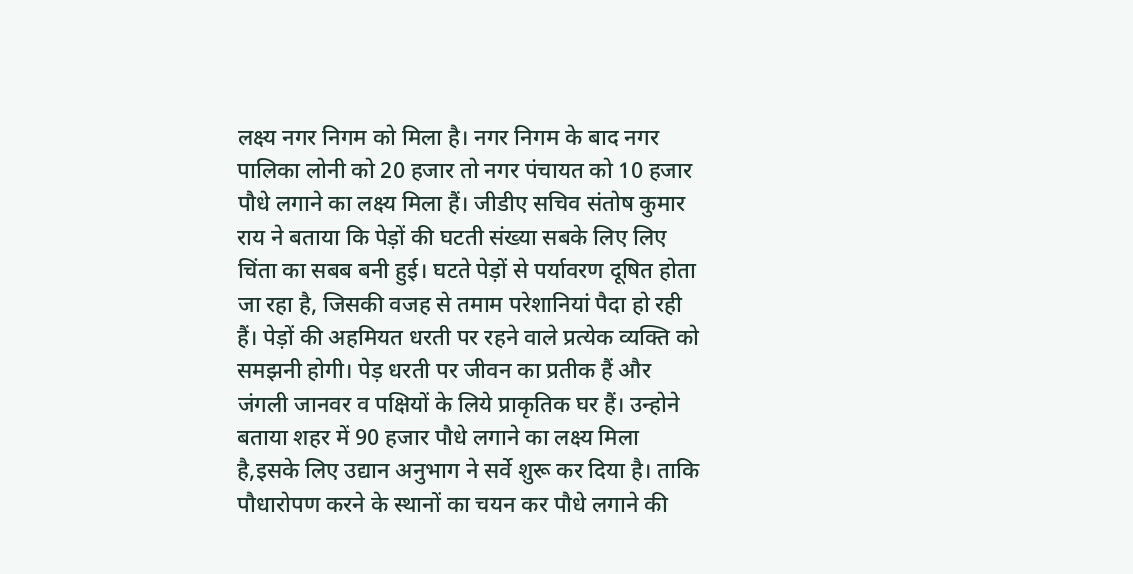लक्ष्य नगर निगम को मिला है। नगर निगम के बाद नगर पालिका लोनी को 20 हजार तो नगर पंचायत को 10 हजार पौधे लगाने का लक्ष्य मिला हैं। जीडीए सचिव संतोष कुमार राय ने बताया कि पेड़ों की घटती संख्या सबके लिए लिए चिंता का सबब बनी हुई। घटते पेड़ों से पर्यावरण दूषित होता जा रहा है, जिसकी वजह से तमाम परेशानियां पैदा हो रही हैं। पेड़ों की अहमियत धरती पर रहने वाले प्रत्येक व्यक्ति को समझनी होगी। पेड़ धरती पर जीवन का प्रतीक हैं और जंगली जानवर व पक्षियों के लिये प्राकृतिक घर हैं। उन्होने बताया शहर में 90 हजार पौधे लगाने का लक्ष्य मिला है,इसके लिए उद्यान अनुभाग ने सर्वे शुरू कर दिया है। ताकि पौधारोपण करने के स्थानों का चयन कर पौधे लगाने की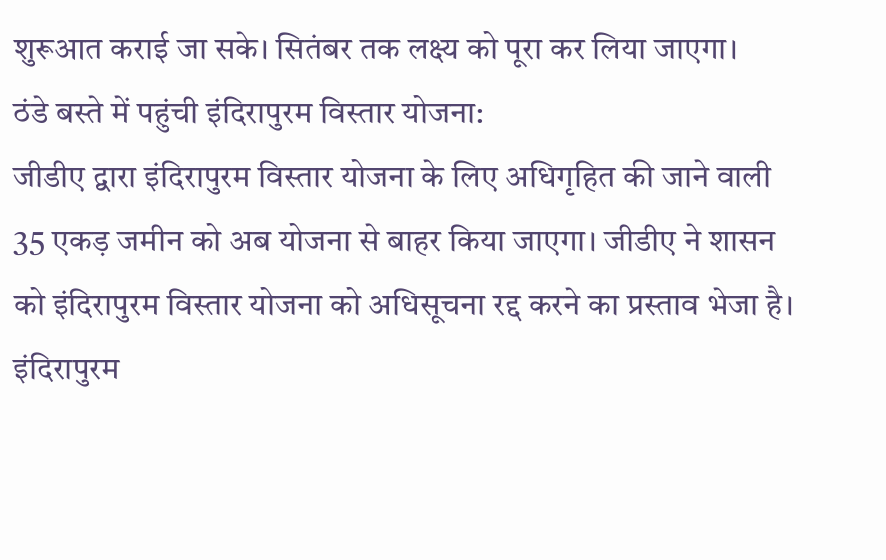शुरूआत कराई जा सके। सितंबर तक लक्ष्य को पूरा कर लिया जाएगा।
ठंडे बस्ते में पहुंची इंदिरापुरम विस्तार योजना:
जीडीए द्वारा इंदिरापुरम विस्तार योजना के लिए अधिगृहित की जाने वाली 35 एकड़ जमीन को अब योजना से बाहर किया जाएगा। जीडीए ने शासन को इंदिरापुरम विस्तार योजना को अधिसूचना रद्द करने का प्रस्ताव भेजा है। इंदिरापुरम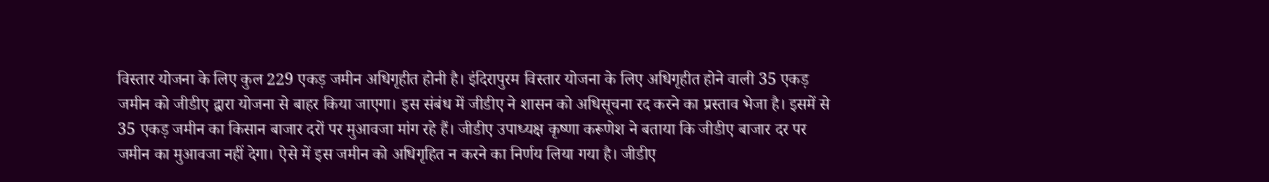विस्तार योजना के लिए कुल 229 एकड़ जमीन अधिगृहीत होनी है। इंदिरापुरम विस्तार योजना के लिए अधिगृहीत होने वाली 35 एकड़ जमीन को जीडीए द्वारा योजना से बाहर किया जाएगा। इस संबंध में जीडीए ने शासन को अधिसूचना रद करने का प्रस्ताव भेजा है। इसमें से 35 एकड़ जमीन का किसान बाजार दरों पर मुआवजा मांग रहे हैं। जीडीए उपाध्यक्ष कृष्णा करूणेश ने बताया कि जीडीए बाजार दर पर जमीन का मुआवजा नहीं देगा। ऐसे में इस जमीन को अधिगृहित न करने का निर्णय लिया गया है। जीडीए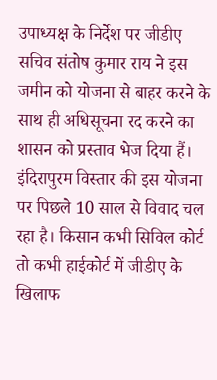उपाध्यक्ष के निर्देश पर जीडीए सचिव संतोष कुमार राय ने इस जमीन को योजना से बाहर करने के साथ ही अधिसूचना रद करने का शासन को प्रस्ताव भेज दिया हैं। इंदिरापुरम विस्तार की इस योजना पर पिछले 10 साल से विवाद चल रहा है। किसान कभी सिविल कोर्ट तो कभी हाईकोर्ट में जीडीए के खिलाफ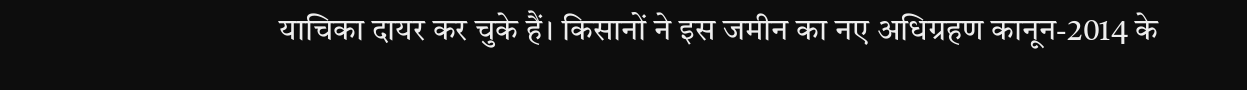याचिका दायर कर चुके हैं। किसानों ने इस जमीन का नए अधिग्रहण कानून-2014 के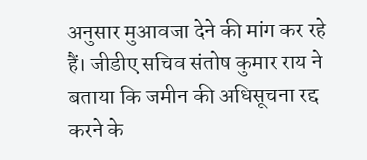अनुसार मुआवजा देने की मांग कर रहे हैं। जीडीए सचिव संतोष कुमार राय ने बताया कि जमीन की अधिसूचना रद्द करने के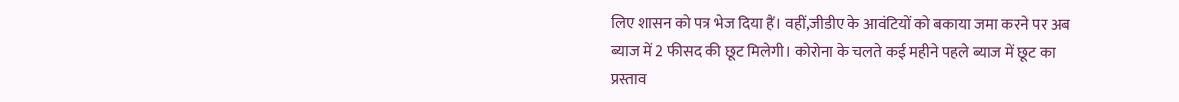लिए शासन को पत्र भेज दिया हैं। वहीं,जीडीए के आवंटियों को बकाया जमा करने पर अब ब्याज में 2 फीसद की छूट मिलेगी। कोरोना के चलते कई महीने पहले ब्याज में छूट का प्रस्ताव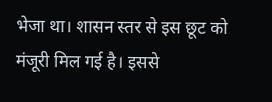भेजा था। शासन स्तर से इस छूट को मंजूरी मिल गई है। इससे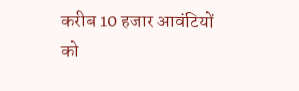करीब 10 हजार आवंटियों को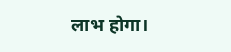लाभ होगा।